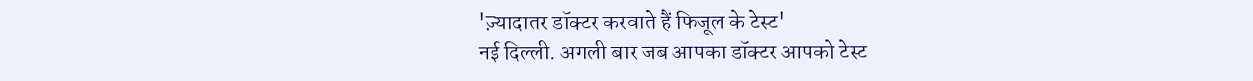'ज़्यादातर डॉक्टर करवाते हैं फिजूल के टेस्ट'
नई दिल्ली. अगली बार जब आपका डॉक्टर आपको टेस्ट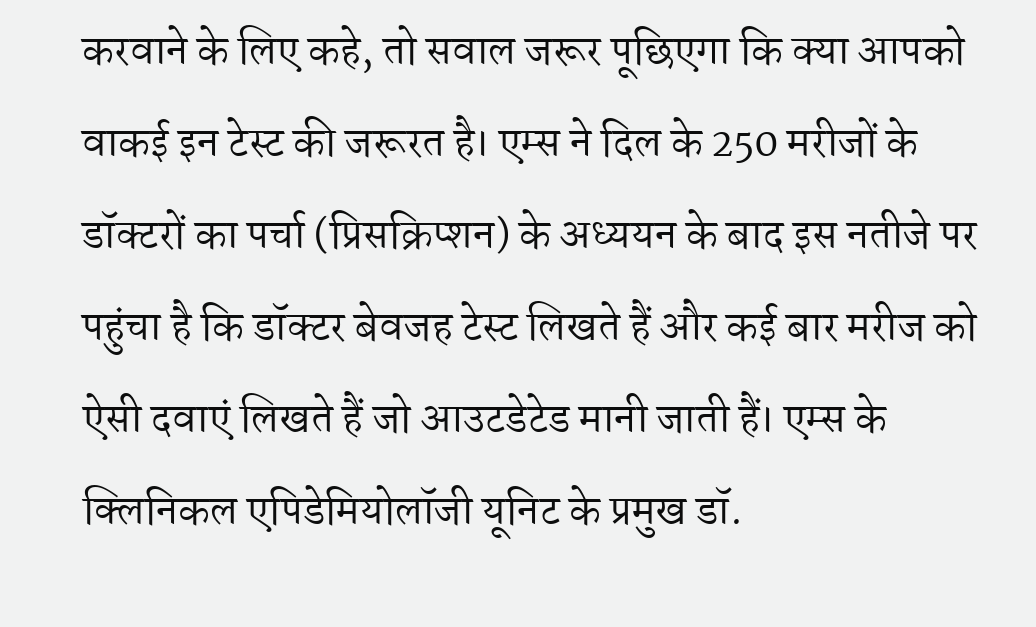करवाने के लिए कहे, तो सवाल जरूर पूछिएगा कि क्या आपको वाकई इन टेस्ट की जरूरत है। एम्स ने दिल के 250 मरीजों के डॉक्टरों का पर्चा (प्रिसक्रिप्शन) के अध्ययन के बाद इस नतीजे पर पहुंचा है कि डॉक्टर बेवजह टेस्ट लिखते हैं और कई बार मरीज को ऐसी दवाएं लिखते हैं जो आउटडेटेड मानी जाती हैं। एम्स के क्लिनिकल एपिडेमियोलॉजी यूनिट के प्रमुख डॉ.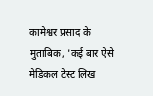कामेश्वर प्रसाद के मुताबिक, 'कई बार ऐसे मेडिकल टेस्ट लिख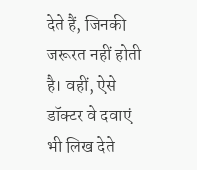देते हैं, जिनकी जरूरत नहीं होती है। वहीं, ऐसे डॉक्टर वे दवाएं भी लिख देते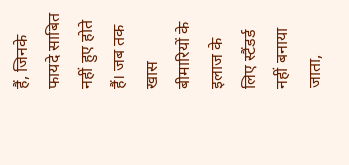हैं, जिनके फायदे साबित नहीं हुए होते हैं। जब तक खास बीमारियों के इलाज के लिए स्टैंडर्ड नहीं बनाया जाता,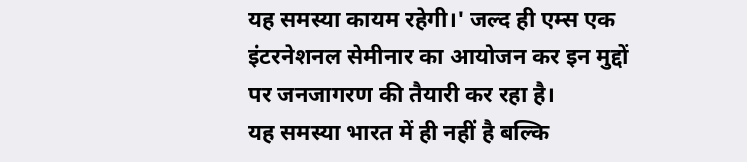यह समस्या कायम रहेगी।' जल्द ही एम्स एक इंटरनेशनल सेमीनार का आयोजन कर इन मुद्दों पर जनजागरण की तैयारी कर रहा है।
यह समस्या भारत में ही नहीं है बल्कि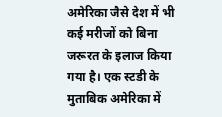अमेरिका जैसे देश में भी कई मरीजों को बिना जरूरत के इलाज किया गया है। एक स्टडी के मुताबिक अमेरिका में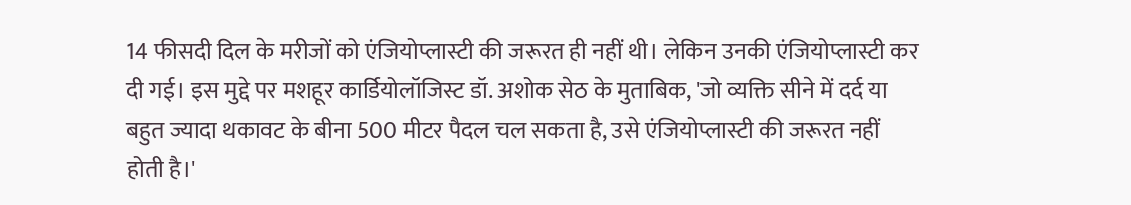14 फीसदी दिल के मरीजों को एंजियोप्लास्टी की जरूरत ही नहीं थी। लेकिन उनकी एंजियोप्लास्टी कर दी गई। इस मुद्दे पर मशहूर कार्डियोलॉजिस्ट डॉ. अशोक सेठ के मुताबिक, 'जो व्यक्ति सीने में दर्द या बहुत ज्यादा थकावट के बीना 500 मीटर पैदल चल सकता है, उसे एंजियोप्लास्टी की जरूरत नहीं होती है।'